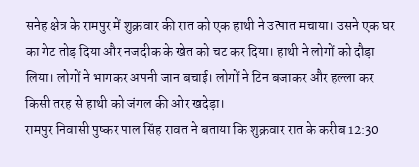सनेह क्षेत्र के रामपुर में शुक्रवार की रात को एक हाथी ने उत्पात मचाया। उसने एक घर का गेट तोड़ दिया और नजदीक के खेत को चट कर दिया। हाथी ने लोगों को दौड़ा लिया। लोगों ने भागकर अपनी जान बचाई। लोगों ने टिन बजाकर और हल्ला कर किसी तरह से हाथी को जंगल की ओर खदेड़ा।
रामपुर निवासी पुष्कर पाल सिंह रावत ने बताया कि शुक्रवार रात के करीब 12:30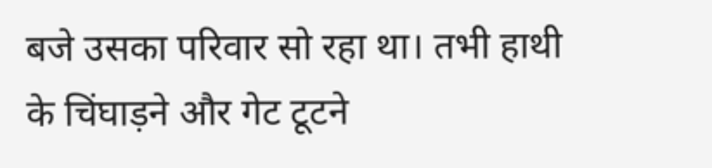बजे उसका परिवार सो रहा था। तभी हाथी के चिंघाड़ने और गेट टूटने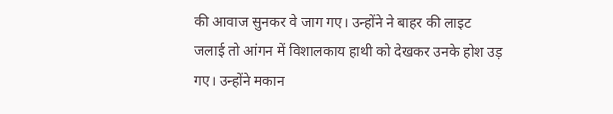की आवाज सुनकर वे जाग गए। उन्होंने ने बाहर की लाइट जलाई तो आंगन में विशालकाय हाथी को देखकर उनके होश उड़ गए। उन्होंने मकान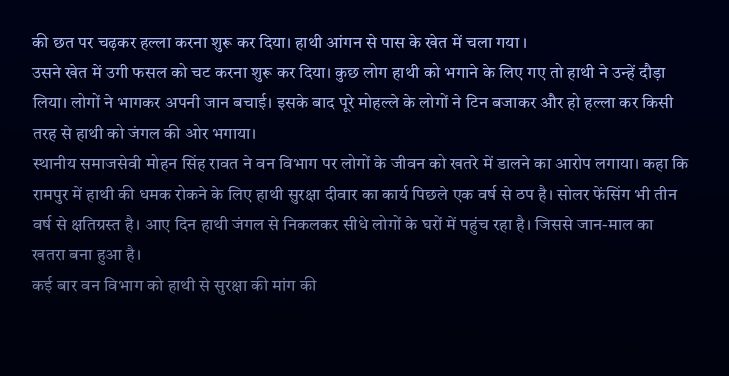की छत पर चढ़कर हल्ला करना शुरू कर दिया। हाथी आंगन से पास के खेत में चला गया ।
उसने खेत में उगी फसल को चट करना शुरू कर दिया। कुछ लोग हाथी को भगाने के लिए गए तो हाथी ने उन्हें दौड़ा लिया। लोगों ने भागकर अपनी जान बचाई। इसके बाद पूरे मोहल्ले के लोगों ने टिन बजाकर और हो हल्ला कर किसी तरह से हाथी को जंगल की ओर भगाया।
स्थानीय समाजसेवी मोहन सिंह रावत ने वन विभाग पर लोगों के जीवन को खतरे में डालने का आरोप लगाया। कहा कि रामपुर में हाथी की धमक रोकने के लिए हाथी सुरक्षा दीवार का कार्य पिछले एक वर्ष से ठप है। सोलर फेंसिंग भी तीन वर्ष से क्षतिग्रस्त है। आए दिन हाथी जंगल से निकलकर सीधे लोगों के घरों में पहुंच रहा है। जिससे जान-माल का खतरा बना हुआ है।
कई बार वन विभाग को हाथी से सुरक्षा की मांग की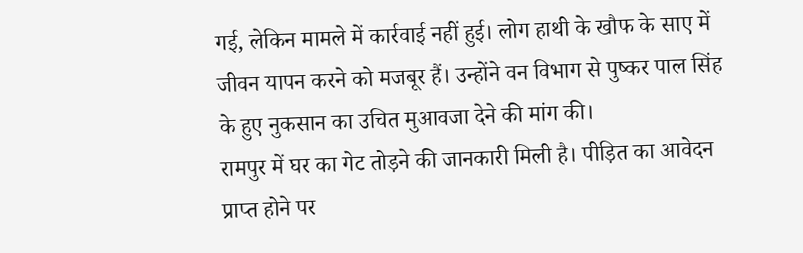गई, लेकिन मामले में कार्रवाई नहीं हुई। लोग हाथी के खौफ के साए में जीवन यापन करने को मजबूर हैं। उन्होंने वन विभाग से पुष्कर पाल सिंह के हुए नुकसान का उचित मुआवजा देने की मांग की।
रामपुर में घर का गेट तोड़ने की जानकारी मिली है। पीड़ित का आवेदन प्राप्त होने पर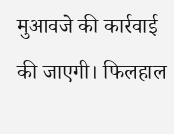मुआवजे की कार्रवाई की जाएगी। फिलहाल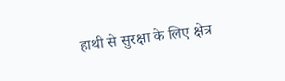हाथी से सुरक्षा के लिए क्षेत्र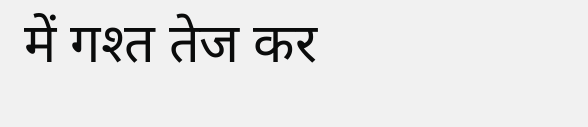में गश्त तेज कर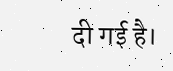दी गई है।